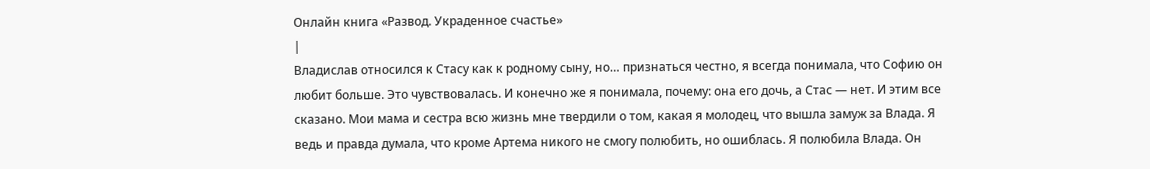Онлайн книга «Развод. Украденное счастье»
|
Владислав относился к Стасу как к родному сыну, но… признаться честно, я всегда понимала, что Софию он любит больше. Это чувствовалась. И конечно же я понимала, почему: она его дочь, а Стас — нет. И этим все сказано. Мои мама и сестра всю жизнь мне твердили о том, какая я молодец, что вышла замуж за Влада. Я ведь и правда думала, что кроме Артема никого не смогу полюбить, но ошиблась. Я полюбила Влада. Он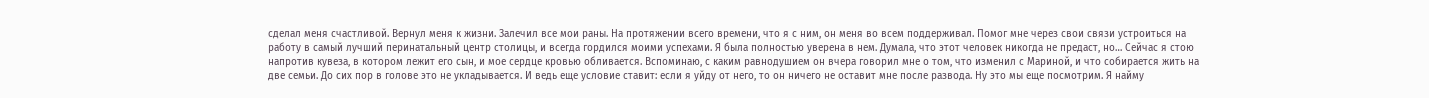сделал меня счастливой. Вернул меня к жизни. Залечил все мои раны. На протяжении всего времени, что я с ним, он меня во всем поддерживал. Помог мне через свои связи устроиться на работу в самый лучший перинатальный центр столицы, и всегда гордился моими успехами. Я была полностью уверена в нем. Думала, что этот человек никогда не предаст, но… Сейчас я стою напротив кувеза, в котором лежит его сын, и мое сердце кровью обливается. Вспоминаю, с каким равнодушием он вчера говорил мне о том, что изменил с Мариной, и что собирается жить на две семьи. До сих пор в голове это не укладывается. И ведь еще условие ставит: если я уйду от него, то он ничего не оставит мне после развода. Ну это мы еще посмотрим. Я найму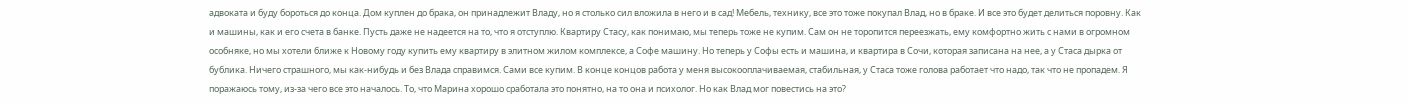адвоката и буду бороться до конца. Дом куплен до брака, он принадлежит Владу, но я столько сил вложила в него и в сад! Мебель, технику, все это тоже покупал Влад, но в браке. И все это будет делиться поровну. Как и машины, как и его счета в банке. Пусть даже не надеется на то, что я отступлю. Квартиру Стасу, как понимаю, мы теперь тоже не купим. Сам он не торопится переезжать, ему комфортно жить с нами в огромном особняке, но мы хотели ближе к Новому году купить ему квартиру в элитном жилом комплексе, а Софе машину. Но теперь у Софы есть и машина, и квартира в Сочи, которая записана на нее, а у Стаса дырка от бублика. Ничего страшного, мы как-нибудь и без Влада справимся. Сами все купим. В конце концов работа у меня высокооплачиваемая, стабильная, у Стаса тоже голова работает что надо, так что не пропадем. Я поражаюсь тому, из-за чего все это началось. То, что Марина хорошо сработала это понятно, на то она и психолог. Но как Влад мог повестись на это?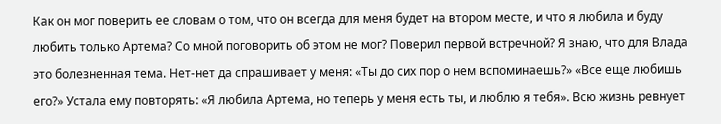Как он мог поверить ее словам о том, что он всегда для меня будет на втором месте, и что я любила и буду любить только Артема? Со мной поговорить об этом не мог? Поверил первой встречной? Я знаю, что для Влада это болезненная тема. Нет-нет да спрашивает у меня: «Ты до сих пор о нем вспоминаешь?» «Все еще любишь его?» Устала ему повторять: «Я любила Артема, но теперь у меня есть ты, и люблю я тебя». Всю жизнь ревнует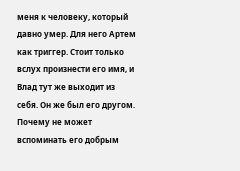меня к человеку, который давно умер. Для него Артем как триггер. Стоит только вслух произнести его имя, и Влад тут же выходит из себя. Он же был его другом. Почему не может вспоминать его добрым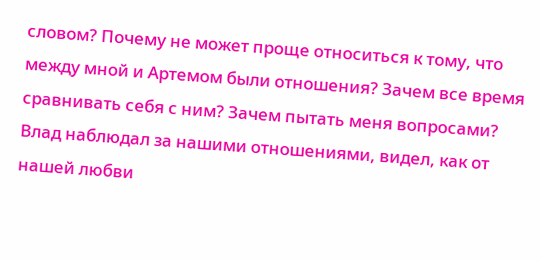словом? Почему не может проще относиться к тому, что между мной и Артемом были отношения? Зачем все время сравнивать себя с ним? Зачем пытать меня вопросами? Влад наблюдал за нашими отношениями, видел, как от нашей любви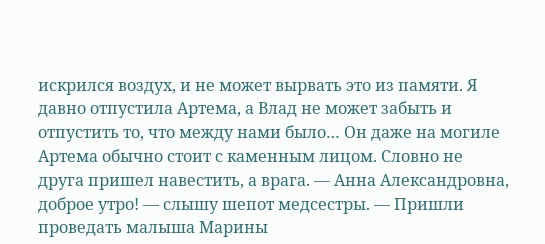искрился воздух, и не может вырвать это из памяти. Я давно отпустила Артема, а Влад не может забыть и отпустить то, что между нами было… Он даже на могиле Артема обычно стоит с каменным лицом. Словно не друга пришел навестить, а врага. — Анна Александровна, доброе утро! — слышу шепот медсестры. — Пришли проведать малыша Марины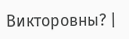Викторовны? |